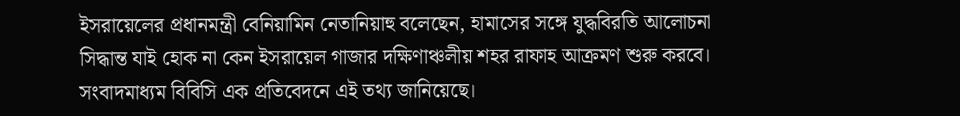ইসরায়েলের প্রধানমন্ত্রী বেনিয়ামিন নেতানিয়াহু বলেছেন, হামাসের সঙ্গে যুদ্ধবিরতি আলোচনা সিদ্ধান্ত যাই হোক না কেন ইসরায়েল গাজার দক্ষিণাঞ্চলীয় শহর রাফাহ আক্রমণ শুরু করবে।
সংবাদমাধ্যম বিবিসি এক প্রতিবেদনে এই তথ্য জানিয়েছে।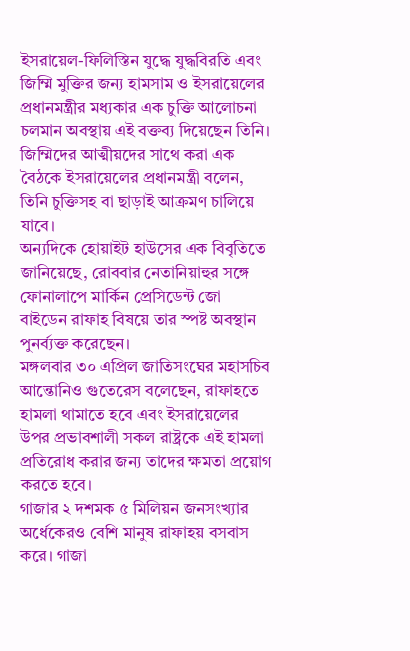ইসরায়েল-ফিলিস্তিন যুদ্ধে যুদ্ধবিরতি এবং জিম্মি মুক্তির জন্য হামসাম ও ইসরায়েলের প্রধানমন্ত্রীর মধ্যকার এক চুক্তি আলোচনা চলমান অবস্থায় এই বক্তব্য দিয়েছেন তিনি।
জিম্মিদের আত্মীয়দের সাথে করা এক বৈঠকে ইসরায়েলের প্রধানমন্ত্রী বলেন, তিনি চুক্তিসহ বা ছাড়াই আক্রমণ চালিয়ে যাবে।
অন্যদিকে হোয়াইট হাউসের এক বিবৃতিতে জানিয়েছে, রোববার নেতানিয়াহুর সঙ্গে ফোনালাপে মার্কিন প্রেসিডেন্ট জো বাইডেন রাফাহ বিষয়ে তার স্পষ্ট অবস্থান পুনর্ব্যক্ত করেছেন।
মঙ্গলবার ৩০ এপ্রিল জাতিসংঘের মহাসচিব আন্তোনিও গুতেরেস বলেছেন, রাফাহতে হামলা থামাতে হবে এবং ইসরায়েলের উপর প্রভাবশালী সকল রাষ্ট্রকে এই হামলা প্রতিরোধ করার জন্য তাদের ক্ষমতা প্রয়োগ করতে হবে।
গাজার ২ দশমক ৫ মিলিয়ন জনসংখ্যার অর্ধেকেরও বেশি মানুষ রাফাহয় বসবাস করে। গাজা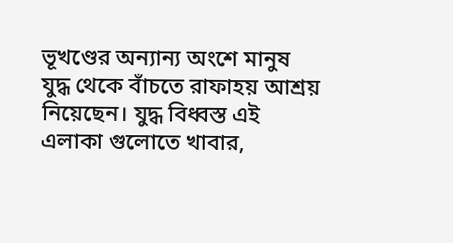ভূখণ্ডের অন্যান্য অংশে মানুষ যুদ্ধ থেকে বাঁচতে রাফাহয় আশ্রয় নিয়েছেন। যুদ্ধ বিধ্বস্ত এই এলাকা গুলোতে খাবার,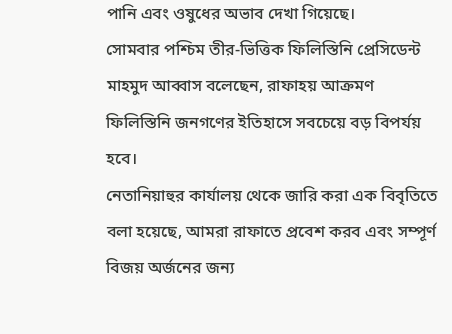পানি এবং ওষুধের অভাব দেখা গিয়েছে।
সোমবার পশ্চিম তীর-ভিত্তিক ফিলিস্তিনি প্রেসিডেন্ট মাহমুদ আব্বাস বলেছেন, রাফাহয় আক্রমণ ফিলিস্তিনি জনগণের ইতিহাসে সবচেয়ে বড় বিপর্যয় হবে।
নেতানিয়াহুর কার্যালয় থেকে জারি করা এক বিবৃতিতে বলা হয়েছে, আমরা রাফাতে প্রবেশ করব এবং সম্পূর্ণ বিজয় অর্জনের জন্য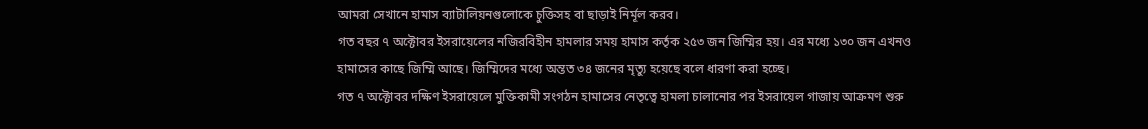আমরা সেখানে হামাস ব্যাটালিয়নগুলোকে চুক্তিসহ বা ছাড়াই নির্মূল করব।
গত বছর ৭ অক্টোবর ইসরায়েলের নজিরবিহীন হামলার সময় হামাস কর্তৃক ২৫৩ জন জিম্মির হয়। এর মধ্যে ১৩০ জন এখনও হামাসের কাছে জিম্মি আছে। জিম্মিদের মধ্যে অন্তত ৩৪ জনের মৃত্যু হয়েছে বলে ধারণা করা হচ্ছে।
গত ৭ অক্টোবর দক্ষিণ ইসরায়েলে মুক্তিকামী সংগঠন হামাসের নেতৃত্বে হামলা চালানোর পর ইসরায়েল গাজায় আক্রমণ শুরু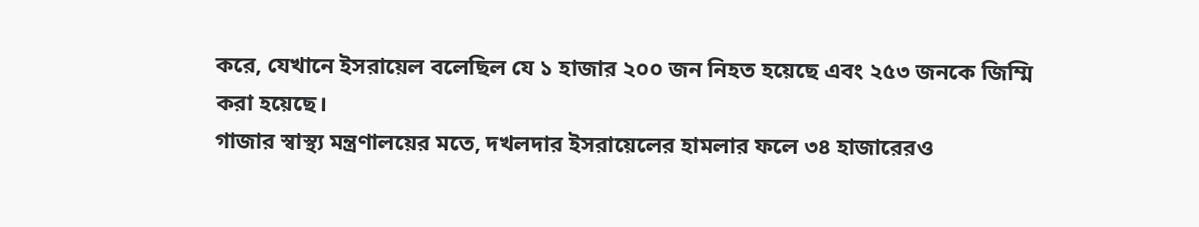করে, যেখানে ইসরায়েল বলেছিল যে ১ হাজার ২০০ জন নিহত হয়েছে এবং ২৫৩ জনকে জিম্মি করা হয়েছে।
গাজার স্বাস্থ্য মন্ত্রণালয়ের মতে, দখলদার ইসরায়েলের হামলার ফলে ৩৪ হাজারেরও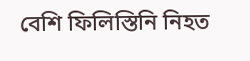বেশি ফিলিস্তিনি নিহত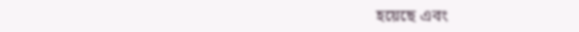হয়েছে এবং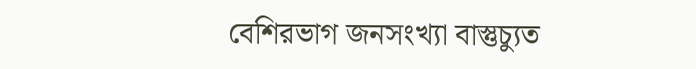বেশিরভাগ জনসংখ্যা বাস্তুচ্যুত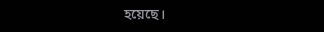হয়েছে।